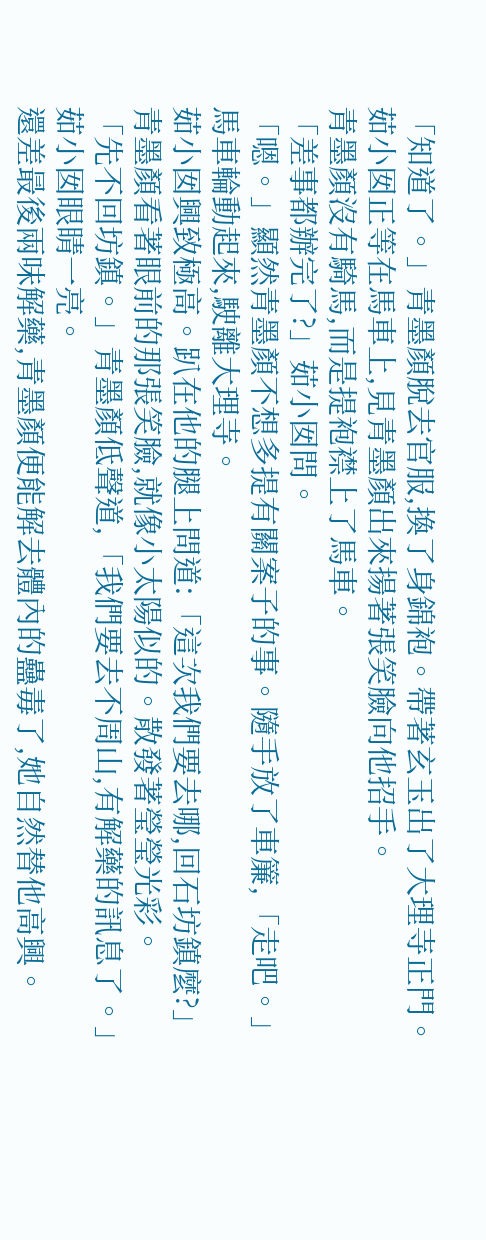「知道了。」青墨顏脫去官服,換了身錦袍。帶著玄玉出了大理寺正門。
茹小囡正等在馬車上,見青墨顏出來揚著張笑臉向他招手。
青墨顏沒有騎馬,而是提袍襟上了馬車。
「差事都辦完了?」茹小囡問。
「嗯。」顯然青墨顏不想多提有關案子的事。隨手放了車簾,「走吧。」
馬車輪動起來,駛離大理寺。
茹小囡興致極高。趴在他的腿上問道:「這次我們要去哪,回石坊鎮麼?」
青墨顏看著眼前的那張笑臉,就像小太陽似的。散發著瑩瑩光彩。
「先不回坊鎮。」青墨顏低聲道,「我們要去不周山,有解藥的訊息了。」
茹小囡眼睛一亮。
還差最後兩味解藥,青墨顏便能解去體內的蠱毒了,她自然替他高興。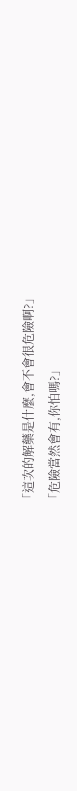「這次的解藥是什麼,會不會很危險啊?」
「危險當然會有,你怕嗎?」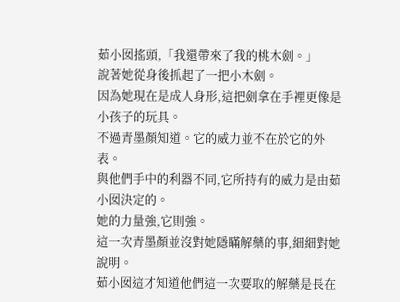茹小囡搖頭,「我還帶來了我的桃木劍。」
說著她從身後抓起了一把小木劍。
因為她現在是成人身形,這把劍拿在手裡更像是小孩子的玩具。
不過青墨顏知道。它的威力並不在於它的外表。
與他們手中的利器不同,它所持有的威力是由茹小囡決定的。
她的力量強,它則強。
這一次青墨顏並沒對她隱瞞解藥的事,細細對她說明。
茹小囡這才知道他們這一次要取的解藥是長在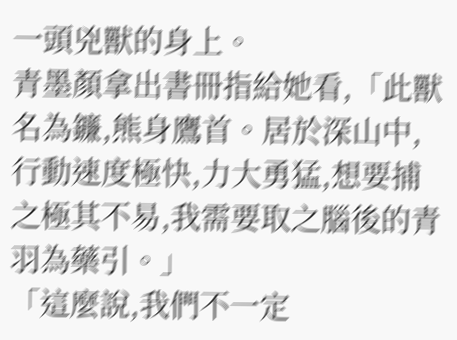一頭兇獸的身上。
青墨顏拿出書冊指給她看,「此獸名為鐮,熊身鷹首。居於深山中,行動速度極快,力大勇猛,想要捕之極其不易,我需要取之腦後的青羽為藥引。」
「這麼說,我們不一定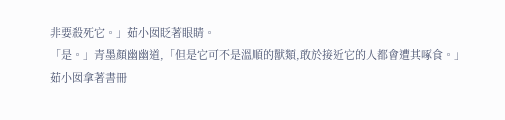非要殺死它。」茹小囡眨著眼睛。
「是。」青墨顏幽幽道,「但是它可不是溫順的獸類,敢於接近它的人都會遭其啄食。」
茹小囡拿著書冊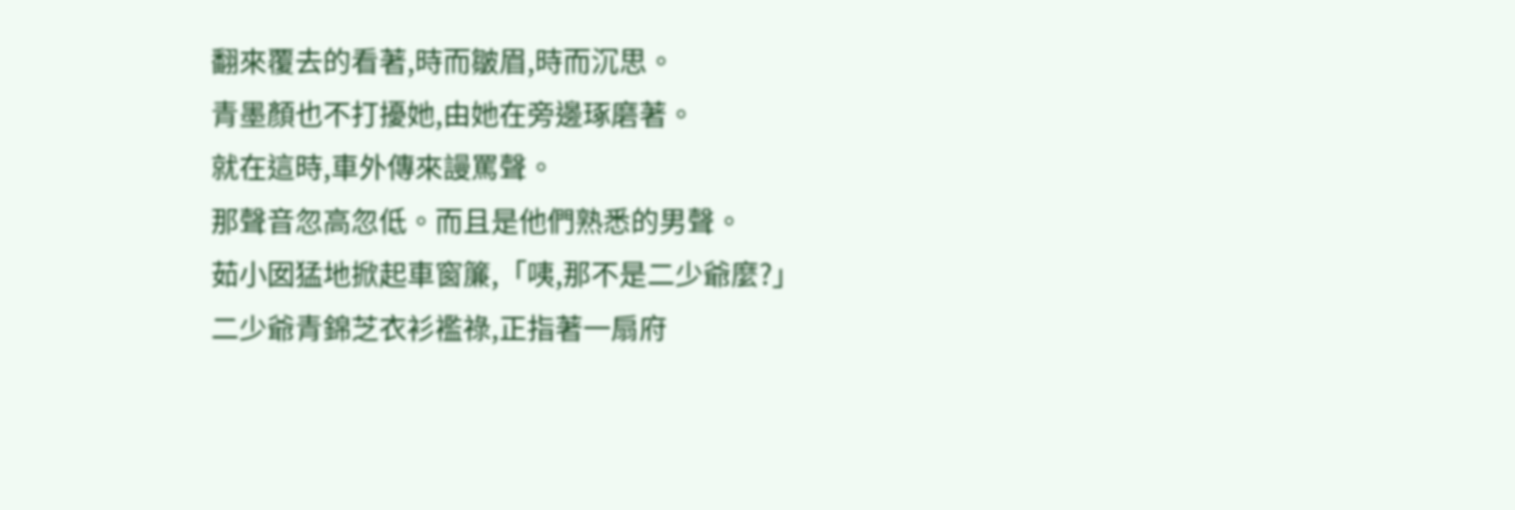翻來覆去的看著,時而皺眉,時而沉思。
青墨顏也不打擾她,由她在旁邊琢磨著。
就在這時,車外傳來謾罵聲。
那聲音忽高忽低。而且是他們熟悉的男聲。
茹小囡猛地掀起車窗簾,「咦,那不是二少爺麼?」
二少爺青錦芝衣衫襤祿,正指著一扇府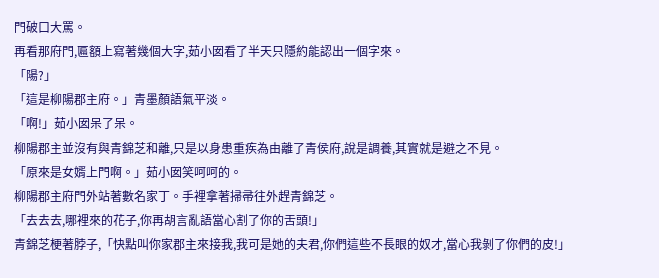門破口大罵。
再看那府門,匾額上寫著幾個大字,茹小囡看了半天只隱約能認出一個字來。
「陽?」
「這是柳陽郡主府。」青墨顏語氣平淡。
「啊!」茹小囡呆了呆。
柳陽郡主並沒有與青錦芝和離,只是以身患重疾為由離了青侯府,說是調養,其實就是避之不見。
「原來是女婿上門啊。」茹小囡笑呵呵的。
柳陽郡主府門外站著數名家丁。手裡拿著掃帚往外趕青錦芝。
「去去去,哪裡來的花子,你再胡言亂語當心割了你的舌頭!」
青錦芝梗著脖子,「快點叫你家郡主來接我,我可是她的夫君,你們這些不長眼的奴才,當心我剝了你們的皮!」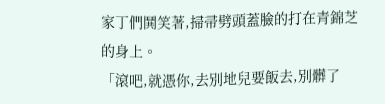家丁們鬨笑著,掃帚劈頭蓋臉的打在青錦芝的身上。
「滾吧,就憑你,去別地兒要飯去,別髒了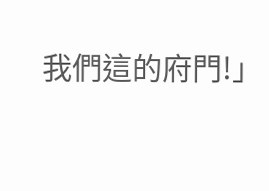我們這的府門!」